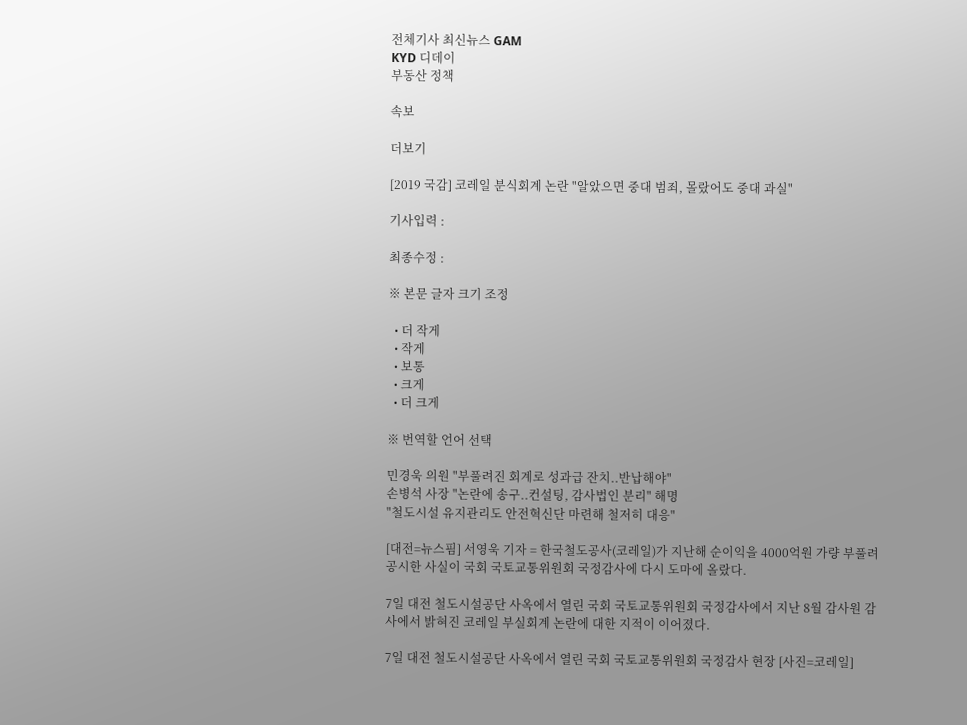전체기사 최신뉴스 GAM
KYD 디데이
부동산 정책

속보

더보기

[2019 국감] 코레일 분식회계 논란 "알았으면 중대 범죄, 몰랐어도 중대 과실"

기사입력 :

최종수정 :

※ 본문 글자 크기 조정

  • 더 작게
  • 작게
  • 보통
  • 크게
  • 더 크게

※ 번역할 언어 선택

민경욱 의원 "부풀려진 회계로 성과급 잔치..반납해야"
손병석 사장 "논란에 송구..컨설팅, 감사법인 분리" 해명
"철도시설 유지관리도 안전혁신단 마련해 철저히 대응"

[대전=뉴스핌] 서영욱 기자 = 한국철도공사(코레일)가 지난해 순이익을 4000억원 가량 부풀려 공시한 사실이 국회 국토교통위원회 국정감사에 다시 도마에 올랐다.

7일 대전 철도시설공단 사옥에서 열린 국회 국토교통위원회 국정감사에서 지난 8월 감사원 감사에서 밝혀진 코레일 부실회계 논란에 대한 지적이 이어졌다.

7일 대전 철도시설공단 사옥에서 열린 국회 국토교통위원회 국정감사 현장 [사진=코레일]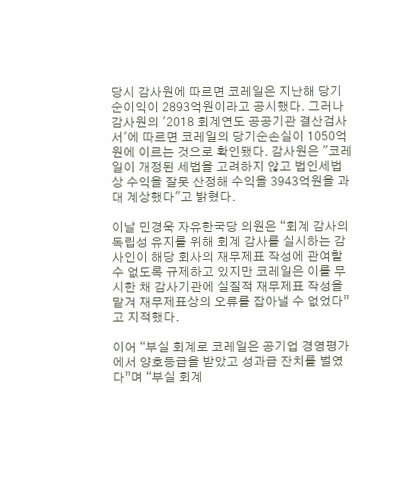당시 감사원에 따르면 코레일은 지난해 당기순이익이 2893억원이라고 공시했다. 그러나 감사원의 '2018 회계연도 공공기관 결산검사서'에 따르면 코레일의 당기순손실이 1050억원에 이르는 것으로 확인됐다. 감사원은 "코레일이 개정된 세법을 고려하지 않고 법인세법상 수익을 잘못 산정해 수익을 3943억원을 과대 계상했다"고 밝혔다.

이날 민경욱 자유한국당 의원은 “회계 감사의 독립성 유지를 위해 회계 감사를 실시하는 감사인이 해당 회사의 재무제표 작성에 관여할 수 없도록 규제하고 있지만 코레일은 이를 무시한 채 감사기관에 실질적 재무제표 작성을 맡겨 재무제표상의 오류를 잡아낼 수 없었다”고 지적했다.

이어 “부실 회계로 코레일은 공기업 경영평가에서 양호등급을 받았고 성과급 잔치를 벌였다”며 “부실 회계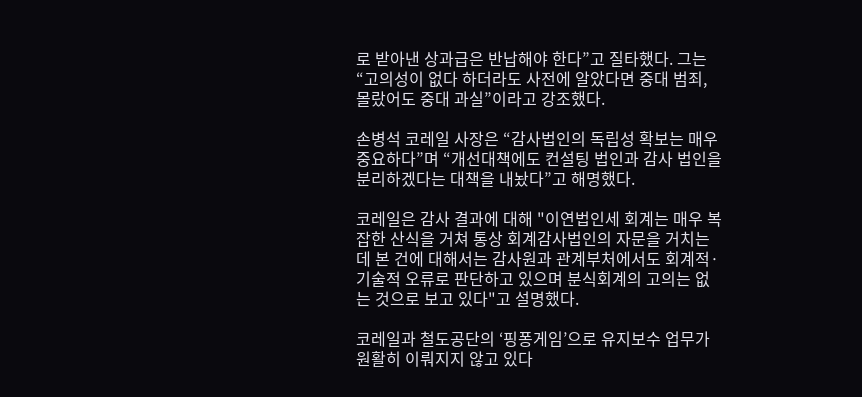로 받아낸 상과급은 반납해야 한다”고 질타했다. 그는 “고의성이 없다 하더라도 사전에 알았다면 중대 범죄, 몰랐어도 중대 과실”이라고 강조했다.

손병석 코레일 사장은 “감사법인의 독립성 확보는 매우 중요하다”며 “개선대책에도 컨설팅 법인과 감사 법인을 분리하겠다는 대책을 내놨다”고 해명했다.

코레일은 감사 결과에 대해 "이연법인세 회계는 매우 복잡한 산식을 거쳐 통상 회계감사법인의 자문을 거치는데 본 건에 대해서는 감사원과 관계부처에서도 회계적·기술적 오류로 판단하고 있으며 분식회계의 고의는 없는 것으로 보고 있다"고 설명했다.

코레일과 철도공단의 ‘핑퐁게임’으로 유지보수 업무가 원활히 이뤄지지 않고 있다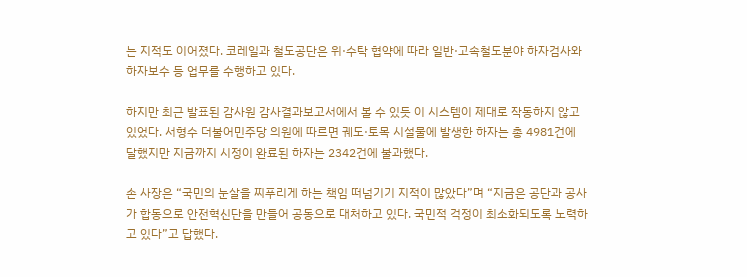는 지적도 이어졌다. 코레일과 철도공단은 위·수탁 협약에 따라 일반·고속철도분야 하자검사와 하자보수 등 업무를 수행하고 있다.

하지만 최근 발표된 감사원 감사결과보고서에서 볼 수 있듯 이 시스템이 제대로 작동하지 않고 있었다. 서형수 더불어민주당 의원에 따르면 궤도·토목 시설물에 발생한 하자는 총 4981건에 달했지만 지금까지 시정이 완료된 하자는 2342건에 불과했다.

손 사장은 “국민의 눈살을 찌푸리게 하는 책임 떠넘기기 지적이 많았다”며 “지금은 공단과 공사가 합동으로 안전혁신단을 만들어 공동으로 대처하고 있다. 국민적 걱정이 최소화되도록 노력하고 있다”고 답했다.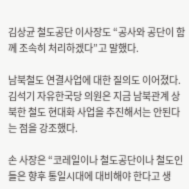김상균 철도공단 이사장도 “공사와 공단이 함께 조속히 처리하겠다”고 말했다.

남북철도 연결사업에 대한 질의도 이어졌다. 김석기 자유한국당 의원은 지금 남북관계 상 북한 철도 현대화 사업을 추진해서는 안된다는 점을 강조했다.

손 사장은 “코레일이나 철도공단이나 철도인들은 향후 통일시대에 대비해야 한다고 생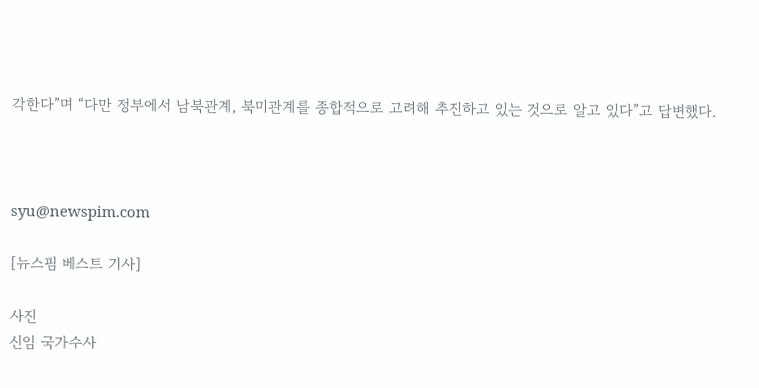각한다”며 “다만 정부에서 남북관계, 북미관계를 종합적으로 고려해 추진하고 있는 것으로 알고 있다”고 답변했다.



syu@newspim.com

[뉴스핌 베스트 기사]

사진
신임 국가수사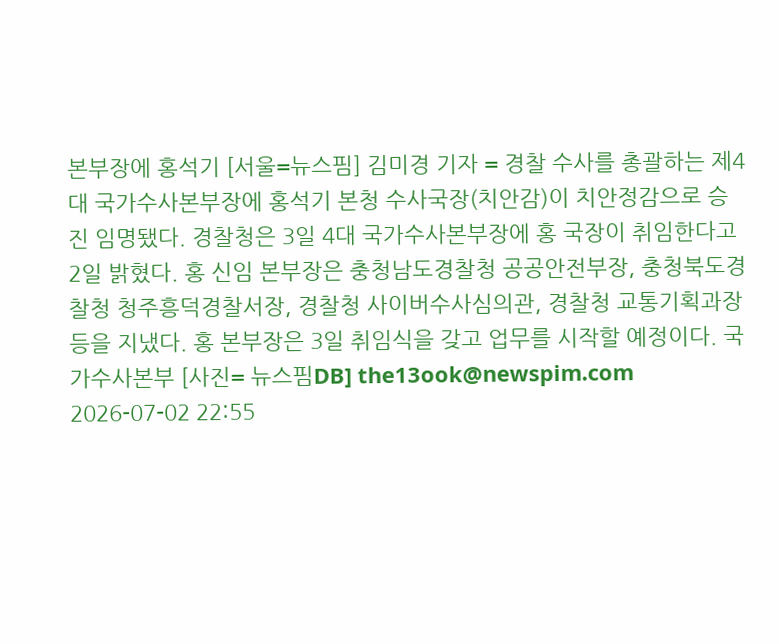본부장에 홍석기 [서울=뉴스핌] 김미경 기자 = 경찰 수사를 총괄하는 제4대 국가수사본부장에 홍석기 본청 수사국장(치안감)이 치안정감으로 승진 임명됐다. 경찰청은 3일 4대 국가수사본부장에 홍 국장이 취임한다고 2일 밝혔다. 홍 신임 본부장은 충청남도경찰청 공공안전부장, 충청북도경찰청 청주흥덕경찰서장, 경찰청 사이버수사심의관, 경찰청 교통기획과장 등을 지냈다. 홍 본부장은 3일 취임식을 갖고 업무를 시작할 예정이다. 국가수사본부 [사진= 뉴스핌DB] the13ook@newspim.com 2026-07-02 22:55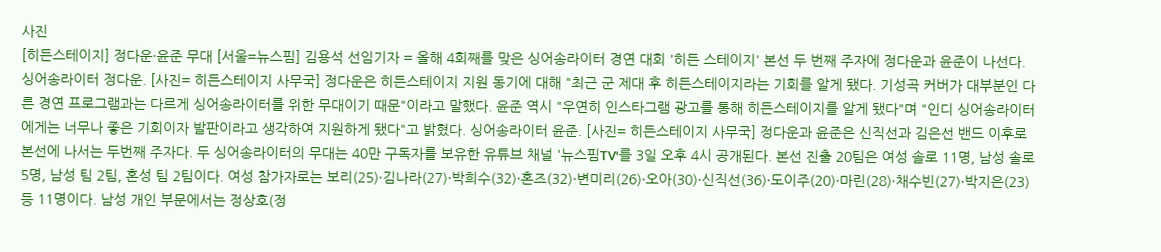사진
[히든스테이지] 정다운·윤준 무대 [서울=뉴스핌] 김용석 선임기자 = 올해 4회째를 맞은 싱어송라이터 경연 대회 '히든 스테이지' 본선 두 번째 주자에 정다운과 윤준이 나선다. 싱어송라이터 정다운. [사진= 히든스테이지 사무국] 정다운은 히든스테이지 지원 동기에 대해 "최근 군 제대 후 히든스테이지라는 기회를 알게 됐다. 기성곡 커버가 대부분인 다른 경연 프로그램과는 다르게 싱어송라이터를 위한 무대이기 때문"이라고 말했다. 윤준 역시 "우연히 인스타그램 광고를 통해 히든스테이지를 알게 됐다"며 "인디 싱어송라이터에게는 너무나 좋은 기회이자 발판이라고 생각하여 지원하게 됐다"고 밝혔다. 싱어송라이터 윤준. [사진= 히든스테이지 사무국] 정다운과 윤준은 신직선과 김은선 밴드 이후로 본선에 나서는 두번째 주자다. 두 싱어송라이터의 무대는 40만 구독자를 보유한 유튜브 채널 '뉴스핌TV'를 3일 오후 4시 공개된다. 본선 진출 20팀은 여성 솔로 11명, 남성 솔로 5명, 남성 팀 2팀, 혼성 팀 2팀이다. 여성 참가자로는 보리(25)·김나라(27)·박희수(32)·혼즈(32)·변미리(26)·오아(30)·신직선(36)·도이주(20)·마린(28)·채수빈(27)·박지은(23) 등 11명이다. 남성 개인 부문에서는 정상호(정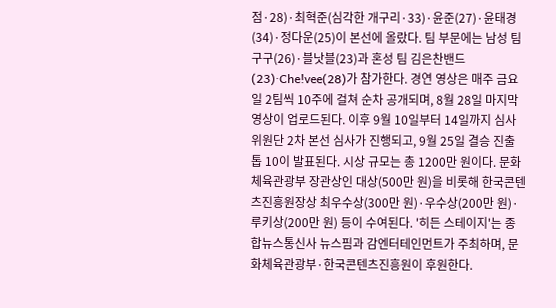점·28)·최혁준(심각한 개구리·33)·윤준(27)·윤태경(34)·정다운(25)이 본선에 올랐다. 팀 부문에는 남성 팀 구구(26)·블낫블(23)과 혼성 팀 김은찬밴드(23)·Che!vee(28)가 참가한다. 경연 영상은 매주 금요일 2팀씩 10주에 걸쳐 순차 공개되며, 8월 28일 마지막 영상이 업로드된다. 이후 9월 10일부터 14일까지 심사위원단 2차 본선 심사가 진행되고, 9월 25일 결승 진출 톱 10이 발표된다. 시상 규모는 총 1200만 원이다. 문화체육관광부 장관상인 대상(500만 원)을 비롯해 한국콘텐츠진흥원장상 최우수상(300만 원)·우수상(200만 원)·루키상(200만 원) 등이 수여된다. '히든 스테이지'는 종합뉴스통신사 뉴스핌과 감엔터테인먼트가 주최하며, 문화체육관광부·한국콘텐츠진흥원이 후원한다.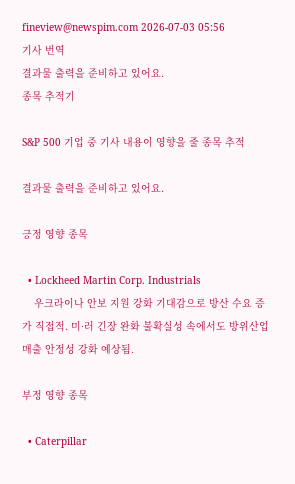fineview@newspim.com 2026-07-03 05:56
기사 번역
결과물 출력을 준비하고 있어요.
종목 추적기

S&P 500 기업 중 기사 내용이 영향을 줄 종목 추적

결과물 출력을 준비하고 있어요.

긍정 영향 종목

  • Lockheed Martin Corp. Industrials
    우크라이나 안보 지원 강화 기대감으로 방산 수요 증가 직접적. 미·러 긴장 완화 불확실성 속에서도 방위산업 매출 안정성 강화 예상됨.

부정 영향 종목

  • Caterpillar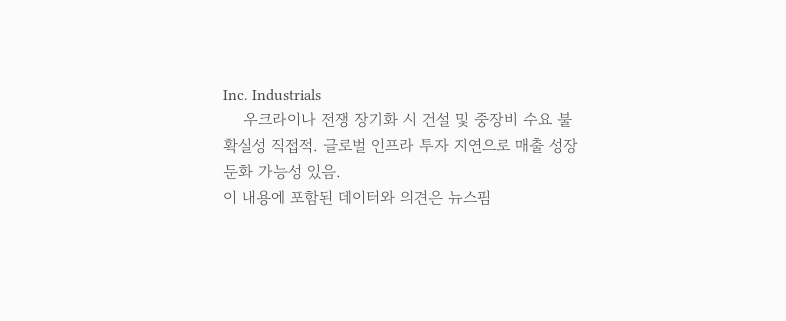Inc. Industrials
    우크라이나 전쟁 장기화 시 건설 및 중장비 수요 불확실성 직접적. 글로벌 인프라 투자 지연으로 매출 성장 둔화 가능성 있음.
이 내용에 포함된 데이터와 의견은 뉴스핌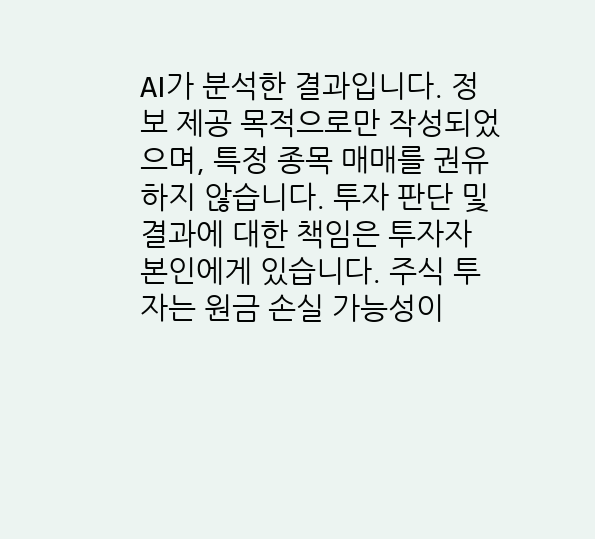AI가 분석한 결과입니다. 정보 제공 목적으로만 작성되었으며, 특정 종목 매매를 권유하지 않습니다. 투자 판단 및 결과에 대한 책임은 투자자 본인에게 있습니다. 주식 투자는 원금 손실 가능성이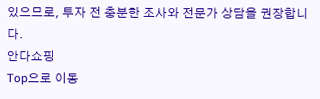있으므로, 투자 전 충분한 조사와 전문가 상담을 권장합니다.
안다쇼핑
Top으로 이동